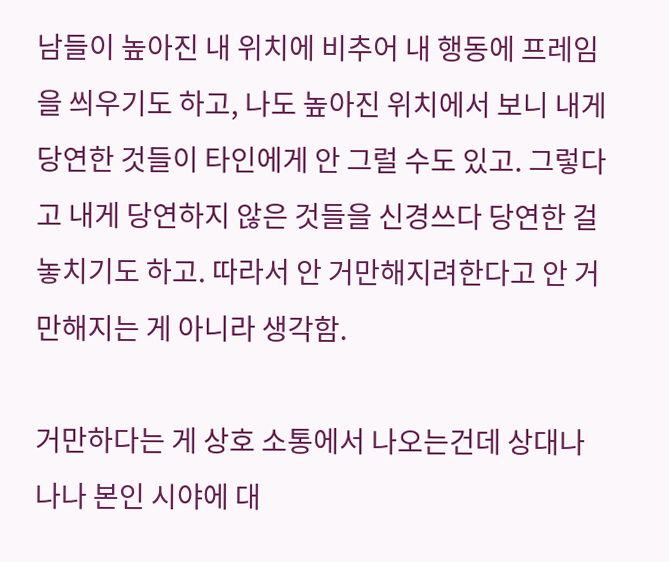남들이 높아진 내 위치에 비추어 내 행동에 프레임을 씌우기도 하고, 나도 높아진 위치에서 보니 내게 당연한 것들이 타인에게 안 그럴 수도 있고. 그렇다고 내게 당연하지 않은 것들을 신경쓰다 당연한 걸 놓치기도 하고. 따라서 안 거만해지려한다고 안 거만해지는 게 아니라 생각함.

거만하다는 게 상호 소통에서 나오는건데 상대나 나나 본인 시야에 대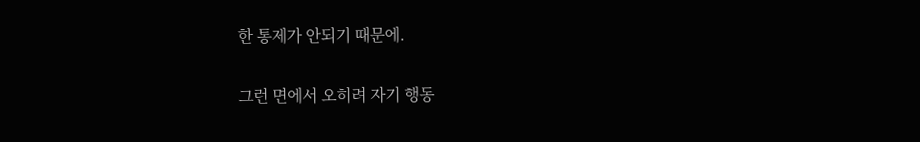한 통제가 안되기 때문에.


그런 면에서 오히려 자기 행동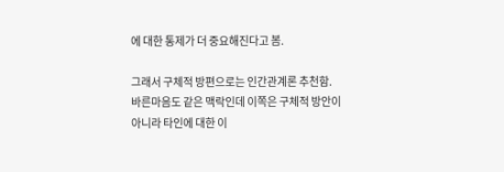에 대한 통제가 더 중요해진다고 봄.

그래서 구체적 방편으로는 인간관계론 추천함. 바른마음도 같은 맥락인데 이쪽은 구체적 방안이 아니라 타인에 대한 이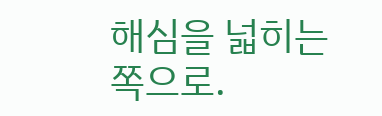해심을 넓히는 쪽으로.